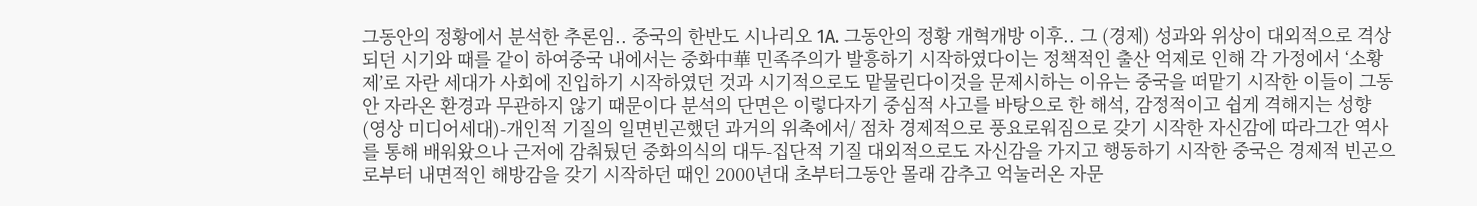그동안의 정황에서 분석한 추론임.. 중국의 한반도 시나리오 1A. 그동안의 정황 개혁개방 이후.. 그 (경제) 성과와 위상이 대외적으로 격상되던 시기와 때를 같이 하여중국 내에서는 중화中華 민족주의가 발흥하기 시작하였다이는 정책적인 출산 억제로 인해 각 가정에서 ‘소황제’로 자란 세대가 사회에 진입하기 시작하였던 것과 시기적으로도 맡물린다이것을 문제시하는 이유는 중국을 떠맡기 시작한 이들이 그동안 자라온 환경과 무관하지 않기 때문이다 분석의 단면은 이렇다자기 중심적 사고를 바탕으로 한 해석, 감정적이고 쉽게 격해지는 성향 (영상 미디어세대)-개인적 기질의 일면빈곤했던 과거의 위축에서/ 점차 경제적으로 풍요로워짐으로 갖기 시작한 자신감에 따라그간 역사를 통해 배워왔으나 근저에 감춰뒀던 중화의식의 대두-집단적 기질 대외적으로도 자신감을 가지고 행동하기 시작한 중국은 경제적 빈곤으로부터 내면적인 해방감을 갖기 시작하던 때인 2000년대 초부터그동안 몰래 감추고 억눌러온 자문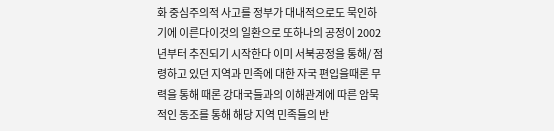화 중심주의적 사고를 정부가 대내적으로도 묵인하기에 이른다이것의 일환으로 또하나의 공정이 2002년부터 추진되기 시작한다 이미 서북공정을 통해/ 점령하고 있던 지역과 민족에 대한 자국 편입을때론 무력을 통해 때론 강대국들과의 이해관계에 따른 암묵적인 동조를 통해 해당 지역 민족들의 반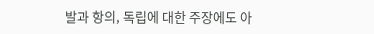발과 항의, 독립에 대한 주장에도 아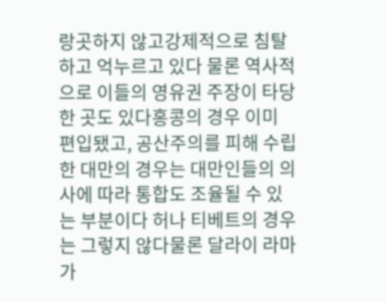랑곳하지 않고강제적으로 침탈하고 억누르고 있다 물론 역사적으로 이들의 영유권 주장이 타당한 곳도 있다홍콩의 경우 이미 편입됐고, 공산주의를 피해 수립한 대만의 경우는 대만인들의 의사에 따라 통합도 조율될 수 있는 부분이다 허나 티베트의 경우는 그렇지 않다물론 달라이 라마가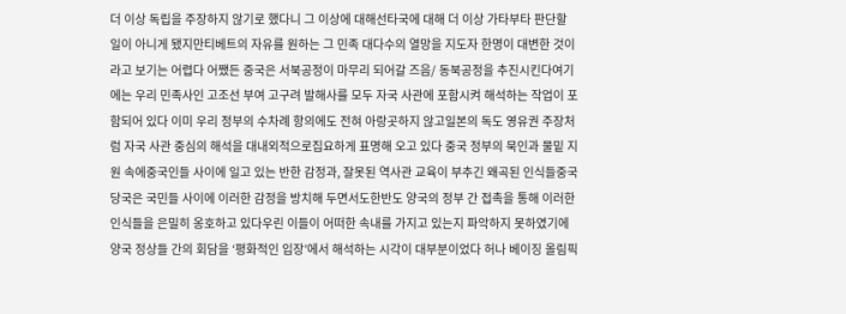더 이상 독립을 주장하지 않기로 했다니 그 이상에 대해선타국에 대해 더 이상 가타부타 판단할 일이 아니게 됐지만티베트의 자유를 원하는 그 민족 대다수의 열망을 지도자 한명이 대변한 것이라고 보기는 어렵다 어쨌든 중국은 서북공정이 마무리 되어갈 즈음/ 동북공정을 추진시킨다여기에는 우리 민족사인 고조선 부여 고구려 발해사를 모두 자국 사관에 포함시켜 해석하는 작업이 포함되어 있다 이미 우리 정부의 수차례 항의에도 전혀 아랑곳하지 않고일본의 독도 영유권 주장처럼 자국 사관 중심의 해석을 대내외적으로집요하게 표명해 오고 있다 중국 정부의 묵인과 물밑 지원 속에중국인들 사이에 일고 있는 반한 감정과, 잘못된 역사관 교육이 부추긴 왜곡된 인식들중국 당국은 국민들 사이에 이러한 감정을 방치해 두면서도한반도 양국의 정부 간 접촉을 통해 이러한 인식들을 은밀히 옹호하고 있다우린 이들이 어떠한 속내를 가지고 있는지 파악하지 못하였기에양국 정상들 간의 회담을 ‘평화적인 입장’에서 해석하는 시각이 대부분이었다 허나 베이징 올림픽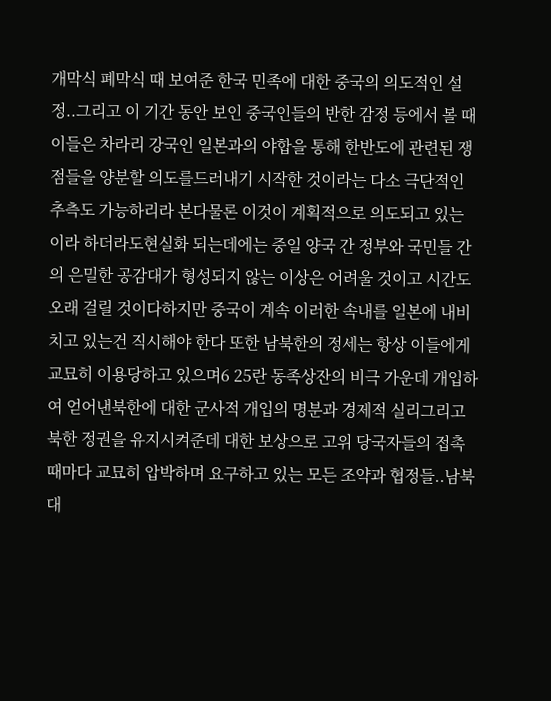개막식 폐막식 때 보여준 한국 민족에 대한 중국의 의도적인 설정..그리고 이 기간 동안 보인 중국인들의 반한 감정 등에서 볼 때이들은 차라리 강국인 일본과의 야합을 통해 한반도에 관련된 쟁점들을 양분할 의도를드러내기 시작한 것이라는 다소 극단적인 추측도 가능하리라 본다물론 이것이 계획적으로 의도되고 있는 이라 하더라도현실화 되는데에는 중일 양국 간 정부와 국민들 간의 은밀한 공감대가 형성되지 않는 이상은 어려울 것이고 시간도 오래 걸릴 것이다하지만 중국이 계속 이러한 속내를 일본에 내비치고 있는건 직시해야 한다 또한 남북한의 정세는 항상 이들에게 교묘히 이용당하고 있으며6 25란 동족상잔의 비극 가운데 개입하여 얻어낸북한에 대한 군사적 개입의 명분과 경제적 실리그리고 북한 정권을 유지시켜준데 대한 보상으로 고위 당국자들의 접촉 때마다 교묘히 압박하며 요구하고 있는 모든 조약과 협정들..남북 대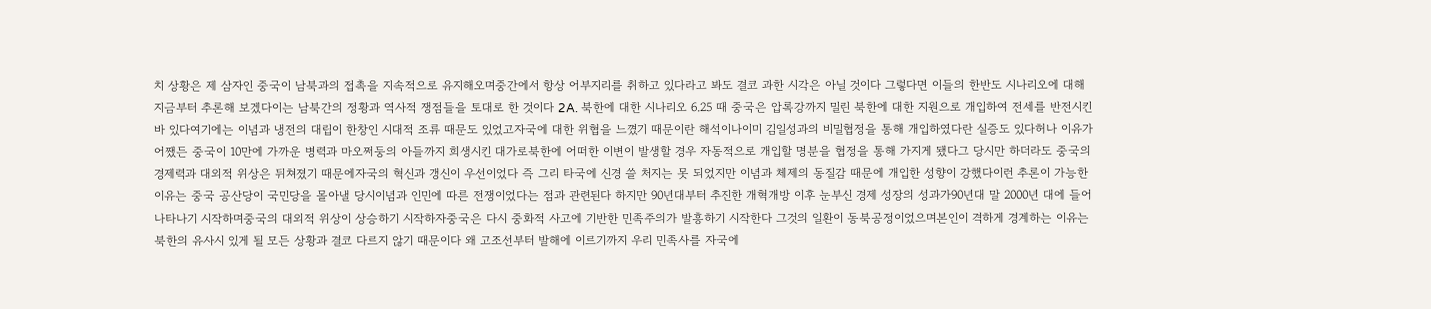치 상황은 제 삼자인 중국이 남북과의 접촉을 지속적으로 유지해오며중간에서 항상 어부지리를 취하고 있다라고 봐도 결코 과한 시각은 아닐 것이다 그렇다면 이들의 한반도 시나리오에 대해 지금부터 추론해 보겠다이는 남북간의 정황과 역사적 쟁점들을 토대로 한 것이다 2A. 북한에 대한 시나리오 6.25 때 중국은 압록강까지 밀린 북한에 대한 지원으로 개입하여 전세를 반전시킨 바 있다여기에는 이념과 냉전의 대립이 한창인 시대적 조류 때문도 있었고자국에 대한 위협을 느꼈기 때문이란 해석이나이미 김일성과의 비밀협정을 통해 개입하였다란 실증도 있다허나 이유가 어쨌든 중국이 10만에 가까운 병력과 마오쩌둥의 아들까지 희생시킨 대가로북한에 어떠한 이변이 발생할 경우 자동적으로 개입할 명분을 협정을 통해 가지게 됐다그 당시만 하더라도 중국의 경제력과 대외적 위상은 뒤쳐졌기 때문에자국의 혁신과 갱신이 우선이었다 즉 그리 타국에 신경 쓸 처지는 못 되었지만 이념과 체제의 동질감 때문에 개입한 성향이 강했다이런 추론이 가능한 이유는 중국 공산당이 국민당을 몰아낼 당시이념과 인민에 따른 전쟁이었다는 점과 관련된다 하지만 90년대부터 추진한 개혁개방 이후 눈부신 경제 성장의 성과가90년대 말 2000년 대에 들어 나타나기 시작하며중국의 대외적 위상이 상승하기 시작하자중국은 다시 중화적 사고에 기반한 민족주의가 발흥하기 시작한다 그것의 일환이 동북공정이었으며본인이 격하게 경계하는 이유는북한의 유사시 있게 될 모든 상황과 결코 다르지 않기 때문이다 왜 고조선부터 발해에 이르기까지 우리 민족사를 자국에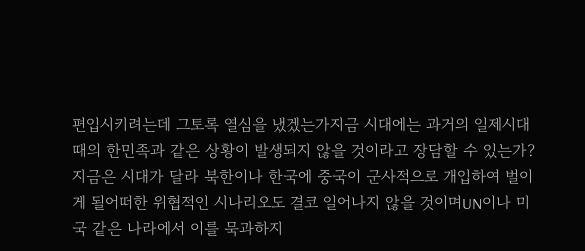편입시키려는데 그토록 열심을 냈겠는가지금 시대에는 과거의 일제시대 때의 한민족과 같은 상황이 발생되지 않을 것이라고 장담할 수 있는가?지금은 시대가 달라 북한이나 한국에 중국이 군사적으로 개입하여 벌이게 될어떠한 위협적인 시나리오도 결코 일어나지 않을 것이며UN이나 미국 같은 나라에서 이를 묵과하지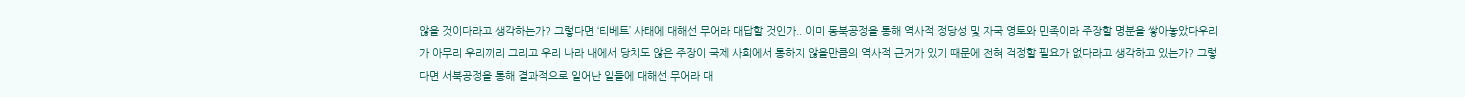않을 것이다라고 생각하는가? 그렇다면 ‘티베트’ 사태에 대해선 무어라 대답할 것인가.. 이미 동북공정을 통해 역사적 정당성 및 자국 영토와 민족이라 주장할 명분을 쌓아놓았다우리가 아무리 우리끼리 그리고 우리 나라 내에서 당치도 않은 주장이 국제 사회에서 통하지 않을만큼의 역사적 근거가 있기 때문에 전혀 걱정할 필요가 없다라고 생각하고 있는가? 그렇다면 서북공정을 통해 결과적으로 일어난 일들에 대해선 무어라 대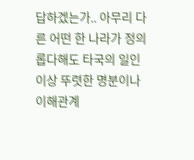답하겠는가.. 아무리 다른 어떤 한 나라가 정의롭다해도 타국의 일인 이상 뚜렷한 명분이나 이해관계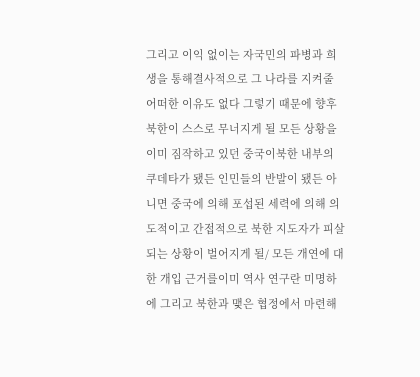그리고 이익 없이는 자국민의 파병과 희생을 통해결사적으로 그 나라를 지켜줄 어떠한 이유도 없다 그렇기 때문에 향후 북한이 스스로 무너지게 될 모든 상황을 이미 짐작하고 있던 중국이북한 내부의 쿠데타가 됐든 인민들의 반발이 됐든 아니면 중국에 의해 포섭된 세력에 의해 의도적이고 간접적으로 북한 지도자가 피살되는 상황이 벌어지게 될/ 모든 개연에 대한 개입 근거를이미 역사 연구란 미명하에 그리고 북한과 맺은 협정에서 마련해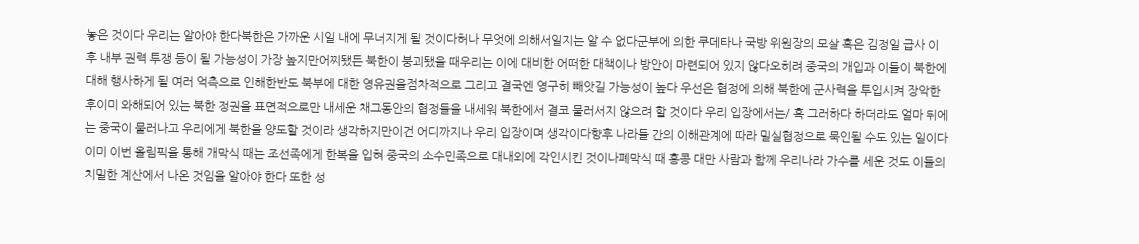놓은 것이다 우리는 알아야 한다북한은 가까운 시일 내에 무너지게 될 것이다허나 무엇에 의해서일지는 알 수 없다군부에 의한 쿠데타나 국방 위원장의 모살 혹은 김정일 급사 이후 내부 권력 투쟁 등이 될 가능성이 가장 높지만어찌됐든 북한이 붕괴됐을 때우리는 이에 대비한 어떠한 대책이나 방안이 마련되어 있지 않다오히려 중국의 개입과 이들이 북한에 대해 행사하게 될 여러 억측으로 인해한반도 북부에 대한 영유권을점차적으로 그리고 결국엔 영구히 빼앗길 가능성이 높다 우선은 협정에 의해 북한에 군사력을 투입시켜 장악한 후이미 와해되어 있는 북한 정권을 표면적으로만 내세운 채그동안의 협정들을 내세워 북한에서 결코 물러서지 않으려 할 것이다 우리 입장에서는/ 혹 그러하다 하더라도 얼마 뒤에는 중국이 물러나고 우리에게 북한을 양도할 것이라 생각하지만이건 어디까지나 우리 입장이며 생각이다향후 나라들 간의 이해관계에 따라 밀실협정으로 묵인될 수도 있는 일이다 이미 이번 올림픽을 통해 개막식 때는 조선족에게 한복을 입혀 중국의 소수민족으로 대내외에 각인시킨 것이나폐막식 때 홍콩 대만 사람과 함께 우리나라 가수를 세운 것도 이들의 치밀한 계산에서 나온 것임을 알아야 한다 또한 성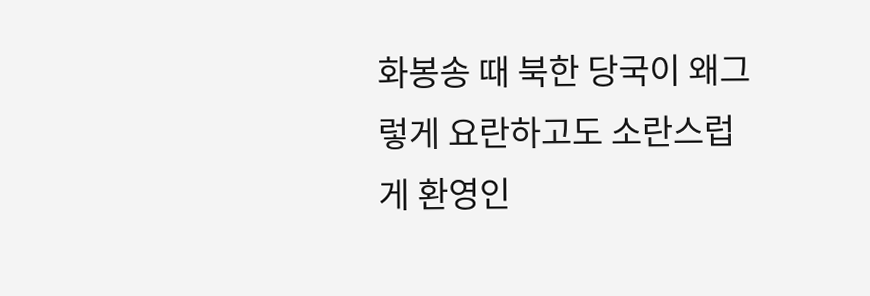화봉송 때 북한 당국이 왜그렇게 요란하고도 소란스럽게 환영인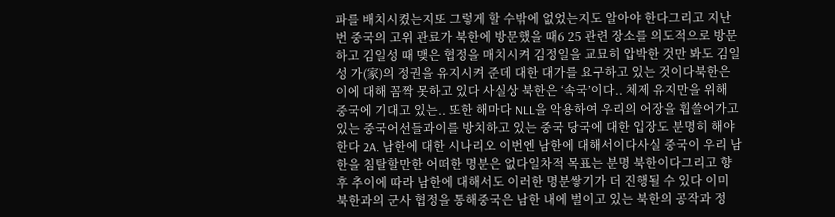파를 배치시켰는지또 그렇게 할 수밖에 없었는지도 알아야 한다그리고 지난번 중국의 고위 관료가 북한에 방문했을 때6 25 관련 장소를 의도적으로 방문하고 김일성 때 맺은 협정을 매치시켜 김정일을 교묘히 압박한 것만 봐도 김일성 가(家)의 정권을 유지시켜 준데 대한 대가를 요구하고 있는 것이다북한은 이에 대해 꼼짝 못하고 있다 사실상 북한은 ‘속국’이다.. 체제 유지만을 위해 중국에 기대고 있는.. 또한 해마다 NLL을 악용하여 우리의 어장을 휩쓸어가고 있는 중국어선들과이를 방치하고 있는 중국 당국에 대한 입장도 분명히 해야 한다 2A. 남한에 대한 시나리오 이번엔 남한에 대해서이다사실 중국이 우리 남한을 침탈할만한 어떠한 명분은 없다일차적 목표는 분명 북한이다그리고 향후 추이에 따라 남한에 대해서도 이러한 명분쌓기가 더 진행될 수 있다 이미 북한과의 군사 협정을 통해중국은 남한 내에 벌이고 있는 북한의 공작과 정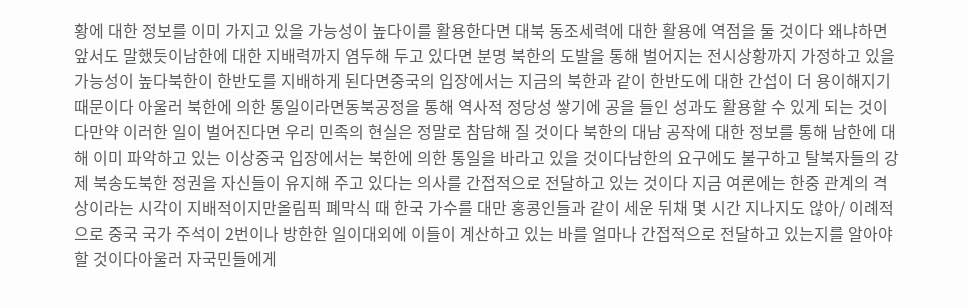황에 대한 정보를 이미 가지고 있을 가능성이 높다이를 활용한다면 대북 동조세력에 대한 활용에 역점을 둘 것이다 왜냐하면 앞서도 말했듯이남한에 대한 지배력까지 염두해 두고 있다면 분명 북한의 도발을 통해 벌어지는 전시상황까지 가정하고 있을 가능성이 높다북한이 한반도를 지배하게 된다면중국의 입장에서는 지금의 북한과 같이 한반도에 대한 간섭이 더 용이해지기 때문이다 아울러 북한에 의한 통일이라면동북공정을 통해 역사적 정당성 쌓기에 공을 들인 성과도 활용할 수 있게 되는 것이다만약 이러한 일이 벌어진다면 우리 민족의 현실은 정말로 참담해 질 것이다 북한의 대남 공작에 대한 정보를 통해 남한에 대해 이미 파악하고 있는 이상중국 입장에서는 북한에 의한 통일을 바라고 있을 것이다남한의 요구에도 불구하고 탈북자들의 강제 북송도북한 정권을 자신들이 유지해 주고 있다는 의사를 간접적으로 전달하고 있는 것이다 지금 여론에는 한중 관계의 격상이라는 시각이 지배적이지만올림픽 폐막식 때 한국 가수를 대만 홍콩인들과 같이 세운 뒤채 몇 시간 지나지도 않아/ 이례적으로 중국 국가 주석이 2번이나 방한한 일이대외에 이들이 계산하고 있는 바를 얼마나 간접적으로 전달하고 있는지를 알아야 할 것이다아울러 자국민들에게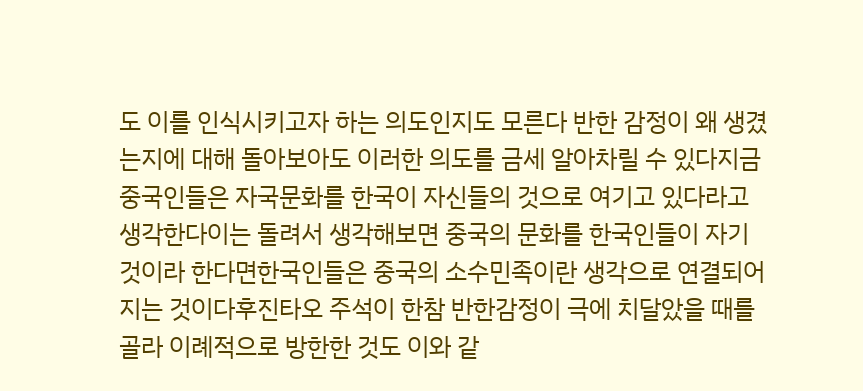도 이를 인식시키고자 하는 의도인지도 모른다 반한 감정이 왜 생겼는지에 대해 돌아보아도 이러한 의도를 금세 알아차릴 수 있다지금 중국인들은 자국문화를 한국이 자신들의 것으로 여기고 있다라고 생각한다이는 돌려서 생각해보면 중국의 문화를 한국인들이 자기 것이라 한다면한국인들은 중국의 소수민족이란 생각으로 연결되어지는 것이다후진타오 주석이 한참 반한감정이 극에 치달았을 때를 골라 이례적으로 방한한 것도 이와 같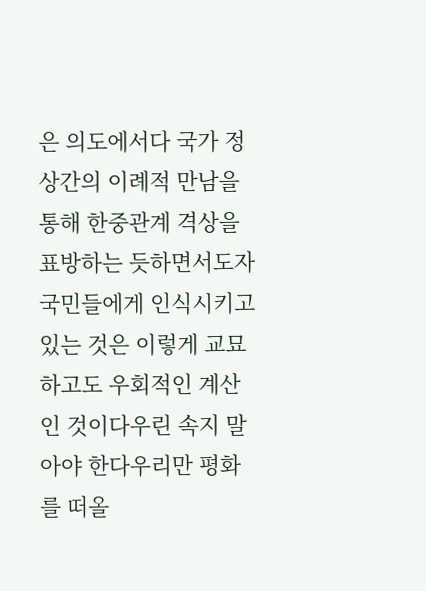은 의도에서다 국가 정상간의 이례적 만남을 통해 한중관계 격상을 표방하는 듯하면서도자국민들에게 인식시키고 있는 것은 이렇게 교묘하고도 우회적인 계산인 것이다우린 속지 말아야 한다우리만 평화를 떠올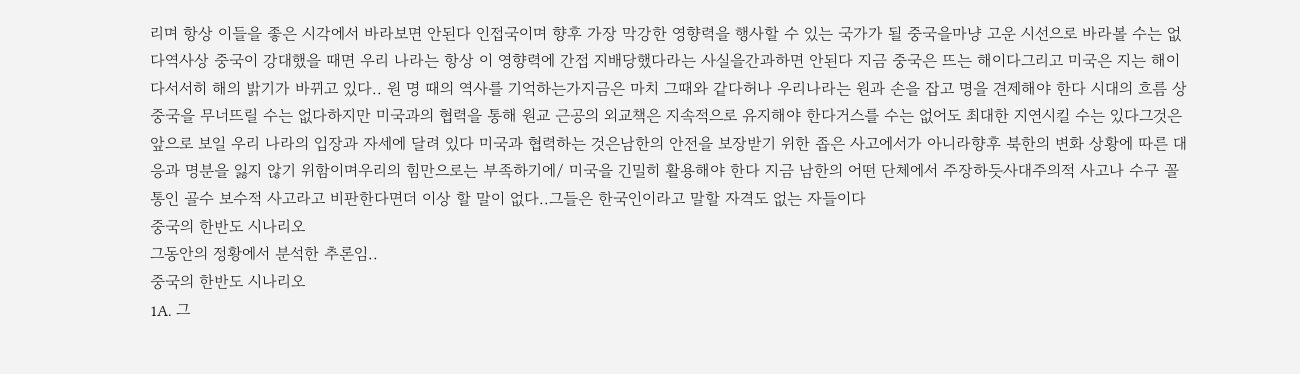리며 항상 이들을 좋은 시각에서 바라보면 안된다 인접국이며 향후 가장 막강한 영향력을 행사할 수 있는 국가가 될 중국을마냥 고운 시선으로 바라볼 수는 없다역사상 중국이 강대했을 때면 우리 나라는 항상 이 영향력에 간접 지배당했다라는 사실을간과하면 안된다 지금 중국은 뜨는 해이다그리고 미국은 지는 해이다서서히 해의 밝기가 바뀌고 있다.. 원 명 때의 역사를 기억하는가지금은 마치 그때와 같다허나 우리나라는 원과 손을 잡고 명을 견제해야 한다 시대의 흐름 상 중국을 무너뜨릴 수는 없다하지만 미국과의 협력을 통해 원교 근공의 외교책은 지속적으로 유지해야 한다거스를 수는 없어도 최대한 지연시킬 수는 있다그것은 앞으로 보일 우리 나라의 입장과 자세에 달려 있다 미국과 협력하는 것은남한의 안전을 보장받기 위한 좁은 사고에서가 아니라향후 북한의 변화 상황에 따른 대응과 명분을 잃지 않기 위함이며우리의 힘만으로는 부족하기에/ 미국을 긴밀히 활용해야 한다 지금 남한의 어떤 단체에서 주장하듯사대주의적 사고나 수구 꼴통인 골수 보수적 사고라고 비판한다면더 이상 할 말이 없다..그들은 한국인이라고 말할 자격도 없는 자들이다
중국의 한반도 시나리오
그동안의 정황에서 분석한 추론임..
중국의 한반도 시나리오
1A. 그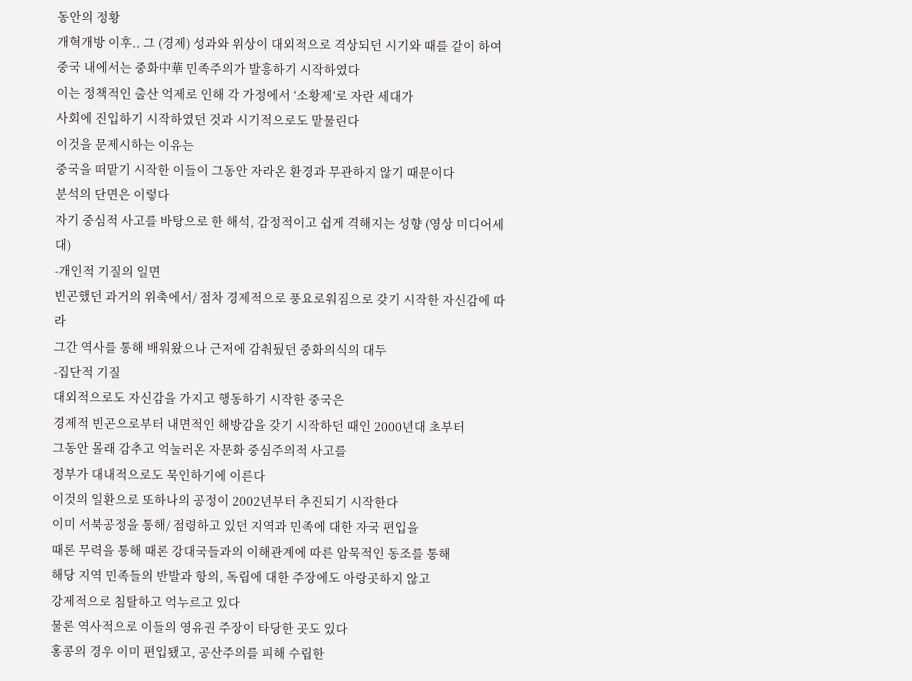동안의 정황
개혁개방 이후.. 그 (경제) 성과와 위상이 대외적으로 격상되던 시기와 때를 같이 하여
중국 내에서는 중화中華 민족주의가 발흥하기 시작하였다
이는 정책적인 출산 억제로 인해 각 가정에서 ‘소황제’로 자란 세대가
사회에 진입하기 시작하였던 것과 시기적으로도 맡물린다
이것을 문제시하는 이유는
중국을 떠맡기 시작한 이들이 그동안 자라온 환경과 무관하지 않기 때문이다
분석의 단면은 이렇다
자기 중심적 사고를 바탕으로 한 해석, 감정적이고 쉽게 격해지는 성향 (영상 미디어세대)
-개인적 기질의 일면
빈곤했던 과거의 위축에서/ 점차 경제적으로 풍요로워짐으로 갖기 시작한 자신감에 따라
그간 역사를 통해 배워왔으나 근저에 감춰뒀던 중화의식의 대두
-집단적 기질
대외적으로도 자신감을 가지고 행동하기 시작한 중국은
경제적 빈곤으로부터 내면적인 해방감을 갖기 시작하던 때인 2000년대 초부터
그동안 몰래 감추고 억눌러온 자문화 중심주의적 사고를
정부가 대내적으로도 묵인하기에 이른다
이것의 일환으로 또하나의 공정이 2002년부터 추진되기 시작한다
이미 서북공정을 통해/ 점령하고 있던 지역과 민족에 대한 자국 편입을
때론 무력을 통해 때론 강대국들과의 이해관계에 따른 암묵적인 동조를 통해
해당 지역 민족들의 반발과 항의, 독립에 대한 주장에도 아랑곳하지 않고
강제적으로 침탈하고 억누르고 있다
물론 역사적으로 이들의 영유권 주장이 타당한 곳도 있다
홍콩의 경우 이미 편입됐고, 공산주의를 피해 수립한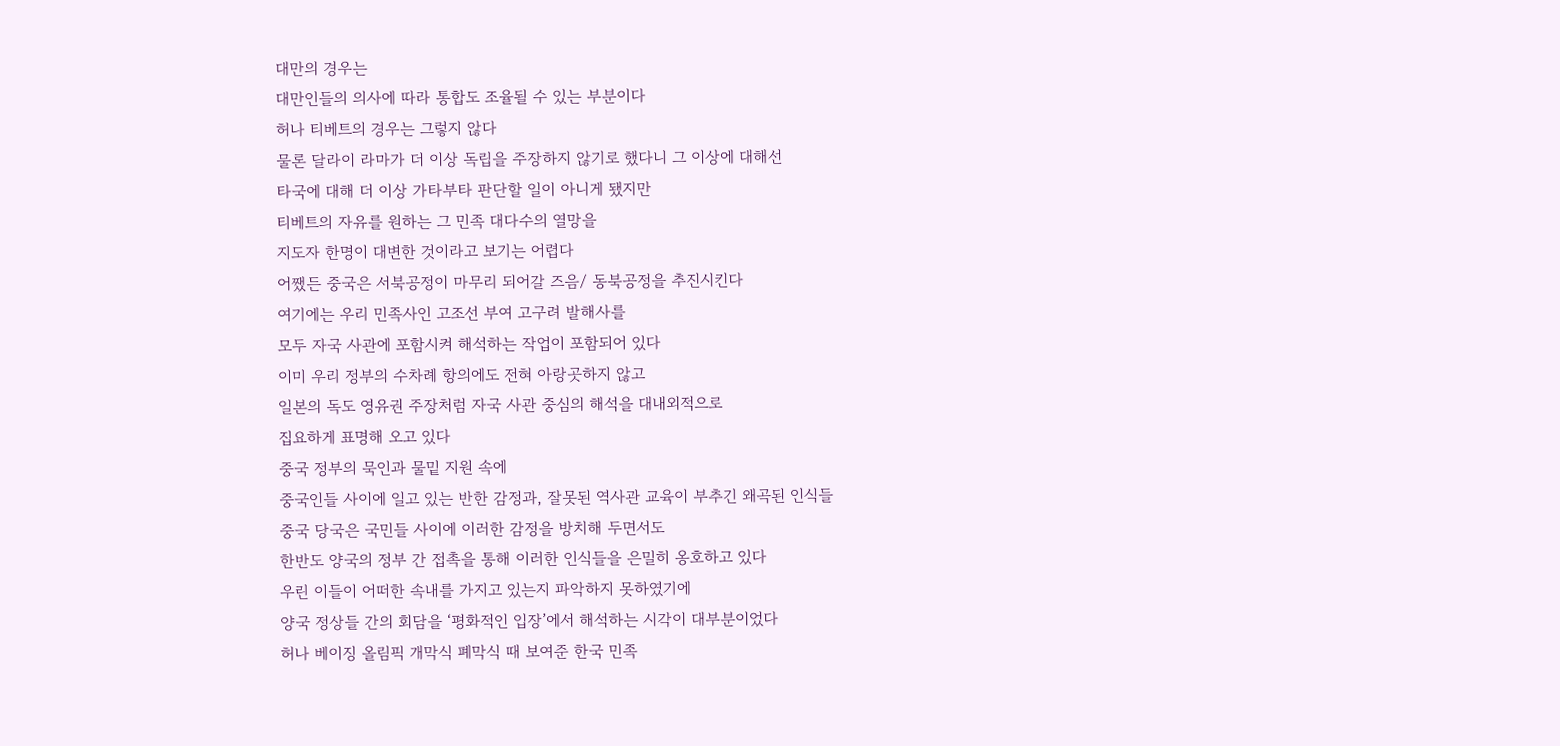대만의 경우는
대만인들의 의사에 따라 통합도 조율될 수 있는 부분이다
허나 티베트의 경우는 그렇지 않다
물론 달라이 라마가 더 이상 독립을 주장하지 않기로 했다니 그 이상에 대해선
타국에 대해 더 이상 가타부타 판단할 일이 아니게 됐지만
티베트의 자유를 원하는 그 민족 대다수의 열망을
지도자 한명이 대변한 것이라고 보기는 어렵다
어쨌든 중국은 서북공정이 마무리 되어갈 즈음/ 동북공정을 추진시킨다
여기에는 우리 민족사인 고조선 부여 고구려 발해사를
모두 자국 사관에 포함시켜 해석하는 작업이 포함되어 있다
이미 우리 정부의 수차례 항의에도 전혀 아랑곳하지 않고
일본의 독도 영유권 주장처럼 자국 사관 중심의 해석을 대내외적으로
집요하게 표명해 오고 있다
중국 정부의 묵인과 물밑 지원 속에
중국인들 사이에 일고 있는 반한 감정과, 잘못된 역사관 교육이 부추긴 왜곡된 인식들
중국 당국은 국민들 사이에 이러한 감정을 방치해 두면서도
한반도 양국의 정부 간 접촉을 통해 이러한 인식들을 은밀히 옹호하고 있다
우린 이들이 어떠한 속내를 가지고 있는지 파악하지 못하였기에
양국 정상들 간의 회담을 ‘평화적인 입장’에서 해석하는 시각이 대부분이었다
허나 베이징 올림픽 개막식 폐막식 때 보여준 한국 민족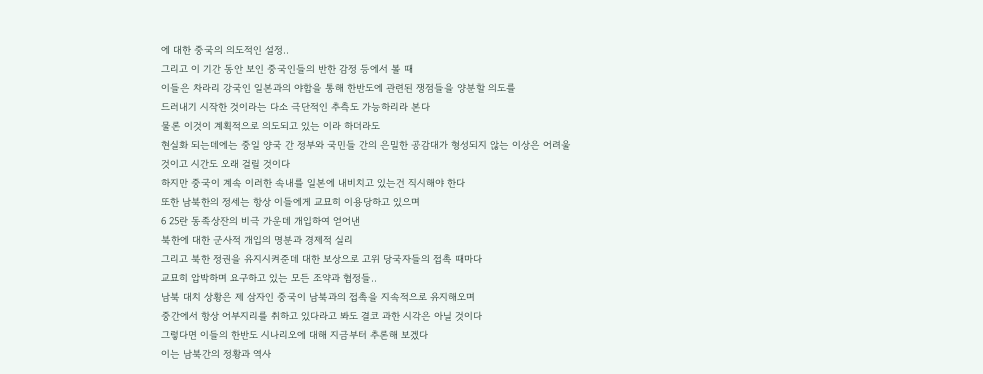에 대한 중국의 의도적인 설정..
그리고 이 기간 동안 보인 중국인들의 반한 감정 등에서 볼 때
이들은 차라리 강국인 일본과의 야합을 통해 한반도에 관련된 쟁점들을 양분할 의도를
드러내기 시작한 것이라는 다소 극단적인 추측도 가능하리라 본다
물론 이것이 계획적으로 의도되고 있는 이라 하더라도
현실화 되는데에는 중일 양국 간 정부와 국민들 간의 은밀한 공감대가 형성되지 않는 이상은 어려울 것이고 시간도 오래 걸릴 것이다
하지만 중국이 계속 이러한 속내를 일본에 내비치고 있는건 직시해야 한다
또한 남북한의 정세는 항상 이들에게 교묘히 이용당하고 있으며
6 25란 동족상잔의 비극 가운데 개입하여 얻어낸
북한에 대한 군사적 개입의 명분과 경제적 실리
그리고 북한 정권을 유지시켜준데 대한 보상으로 고위 당국자들의 접촉 때마다
교묘히 압박하며 요구하고 있는 모든 조약과 협정들..
남북 대치 상황은 제 삼자인 중국이 남북과의 접촉을 지속적으로 유지해오며
중간에서 항상 어부지리를 취하고 있다라고 봐도 결코 과한 시각은 아닐 것이다
그렇다면 이들의 한반도 시나리오에 대해 지금부터 추론해 보겠다
이는 남북간의 정황과 역사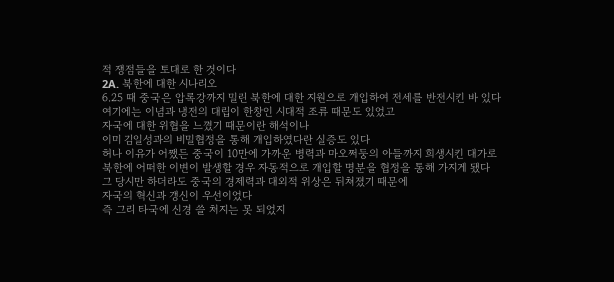적 쟁점들을 토대로 한 것이다
2A. 북한에 대한 시나리오
6.25 때 중국은 압록강까지 밀린 북한에 대한 지원으로 개입하여 전세를 반전시킨 바 있다
여기에는 이념과 냉전의 대립이 한창인 시대적 조류 때문도 있었고
자국에 대한 위협을 느꼈기 때문이란 해석이나
이미 김일성과의 비밀협정을 통해 개입하였다란 실증도 있다
허나 이유가 어쨌든 중국이 10만에 가까운 병력과 마오쩌둥의 아들까지 희생시킨 대가로
북한에 어떠한 이변이 발생할 경우 자동적으로 개입할 명분을 협정을 통해 가지게 됐다
그 당시만 하더라도 중국의 경제력과 대외적 위상은 뒤쳐졌기 때문에
자국의 혁신과 갱신이 우선이었다
즉 그리 타국에 신경 쓸 처지는 못 되었지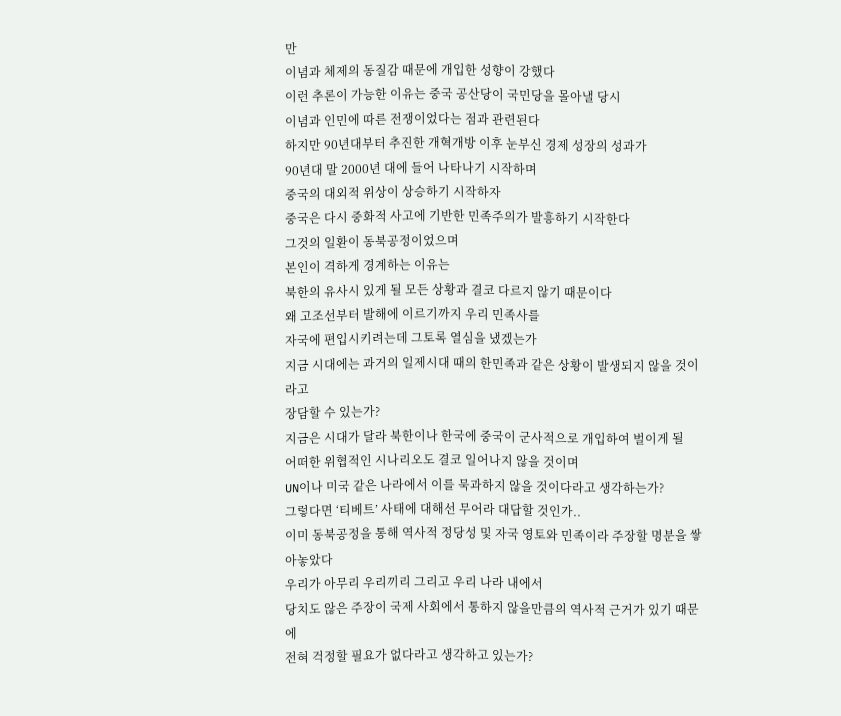만
이념과 체제의 동질감 때문에 개입한 성향이 강했다
이런 추론이 가능한 이유는 중국 공산당이 국민당을 몰아낼 당시
이념과 인민에 따른 전쟁이었다는 점과 관련된다
하지만 90년대부터 추진한 개혁개방 이후 눈부신 경제 성장의 성과가
90년대 말 2000년 대에 들어 나타나기 시작하며
중국의 대외적 위상이 상승하기 시작하자
중국은 다시 중화적 사고에 기반한 민족주의가 발흥하기 시작한다
그것의 일환이 동북공정이었으며
본인이 격하게 경계하는 이유는
북한의 유사시 있게 될 모든 상황과 결코 다르지 않기 때문이다
왜 고조선부터 발해에 이르기까지 우리 민족사를
자국에 편입시키려는데 그토록 열심을 냈겠는가
지금 시대에는 과거의 일제시대 때의 한민족과 같은 상황이 발생되지 않을 것이라고
장담할 수 있는가?
지금은 시대가 달라 북한이나 한국에 중국이 군사적으로 개입하여 벌이게 될
어떠한 위협적인 시나리오도 결코 일어나지 않을 것이며
UN이나 미국 같은 나라에서 이를 묵과하지 않을 것이다라고 생각하는가?
그렇다면 ‘티베트’ 사태에 대해선 무어라 대답할 것인가..
이미 동북공정을 통해 역사적 정당성 및 자국 영토와 민족이라 주장할 명분을 쌓아놓았다
우리가 아무리 우리끼리 그리고 우리 나라 내에서
당치도 않은 주장이 국제 사회에서 통하지 않을만큼의 역사적 근거가 있기 때문에
전혀 걱정할 필요가 없다라고 생각하고 있는가?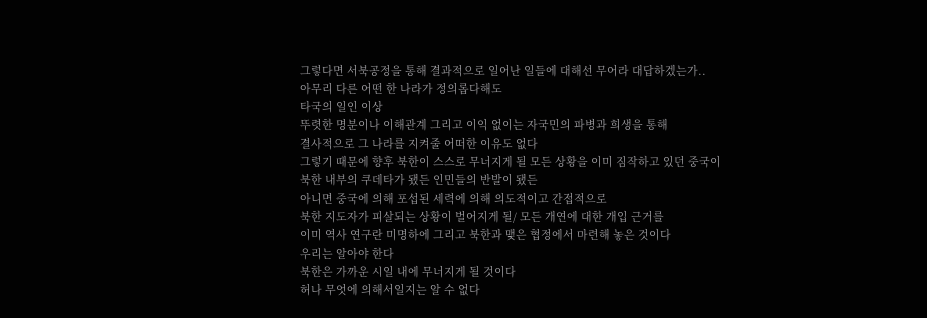그렇다면 서북공정을 통해 결과적으로 일어난 일들에 대해선 무어라 대답하겠는가..
아무리 다른 어떤 한 나라가 정의롭다해도
타국의 일인 이상
뚜렷한 명분이나 이해관계 그리고 이익 없이는 자국민의 파병과 희생을 통해
결사적으로 그 나라를 지켜줄 어떠한 이유도 없다
그렇기 때문에 향후 북한이 스스로 무너지게 될 모든 상황을 이미 짐작하고 있던 중국이
북한 내부의 쿠데타가 됐든 인민들의 반발이 됐든
아니면 중국에 의해 포섭된 세력에 의해 의도적이고 간접적으로
북한 지도자가 피살되는 상황이 벌어지게 될/ 모든 개연에 대한 개입 근거를
이미 역사 연구란 미명하에 그리고 북한과 맺은 협정에서 마련해 놓은 것이다
우리는 알아야 한다
북한은 가까운 시일 내에 무너지게 될 것이다
허나 무엇에 의해서일지는 알 수 없다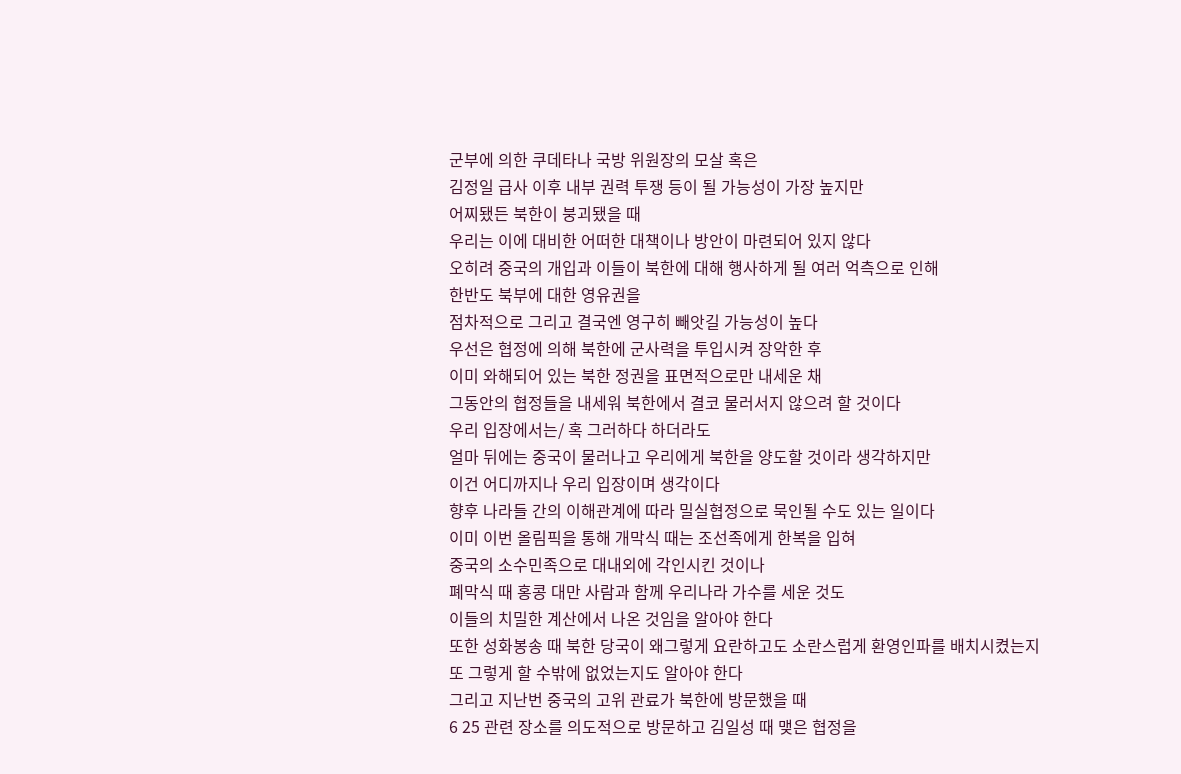군부에 의한 쿠데타나 국방 위원장의 모살 혹은
김정일 급사 이후 내부 권력 투쟁 등이 될 가능성이 가장 높지만
어찌됐든 북한이 붕괴됐을 때
우리는 이에 대비한 어떠한 대책이나 방안이 마련되어 있지 않다
오히려 중국의 개입과 이들이 북한에 대해 행사하게 될 여러 억측으로 인해
한반도 북부에 대한 영유권을
점차적으로 그리고 결국엔 영구히 빼앗길 가능성이 높다
우선은 협정에 의해 북한에 군사력을 투입시켜 장악한 후
이미 와해되어 있는 북한 정권을 표면적으로만 내세운 채
그동안의 협정들을 내세워 북한에서 결코 물러서지 않으려 할 것이다
우리 입장에서는/ 혹 그러하다 하더라도
얼마 뒤에는 중국이 물러나고 우리에게 북한을 양도할 것이라 생각하지만
이건 어디까지나 우리 입장이며 생각이다
향후 나라들 간의 이해관계에 따라 밀실협정으로 묵인될 수도 있는 일이다
이미 이번 올림픽을 통해 개막식 때는 조선족에게 한복을 입혀
중국의 소수민족으로 대내외에 각인시킨 것이나
폐막식 때 홍콩 대만 사람과 함께 우리나라 가수를 세운 것도
이들의 치밀한 계산에서 나온 것임을 알아야 한다
또한 성화봉송 때 북한 당국이 왜그렇게 요란하고도 소란스럽게 환영인파를 배치시켰는지
또 그렇게 할 수밖에 없었는지도 알아야 한다
그리고 지난번 중국의 고위 관료가 북한에 방문했을 때
6 25 관련 장소를 의도적으로 방문하고 김일성 때 맺은 협정을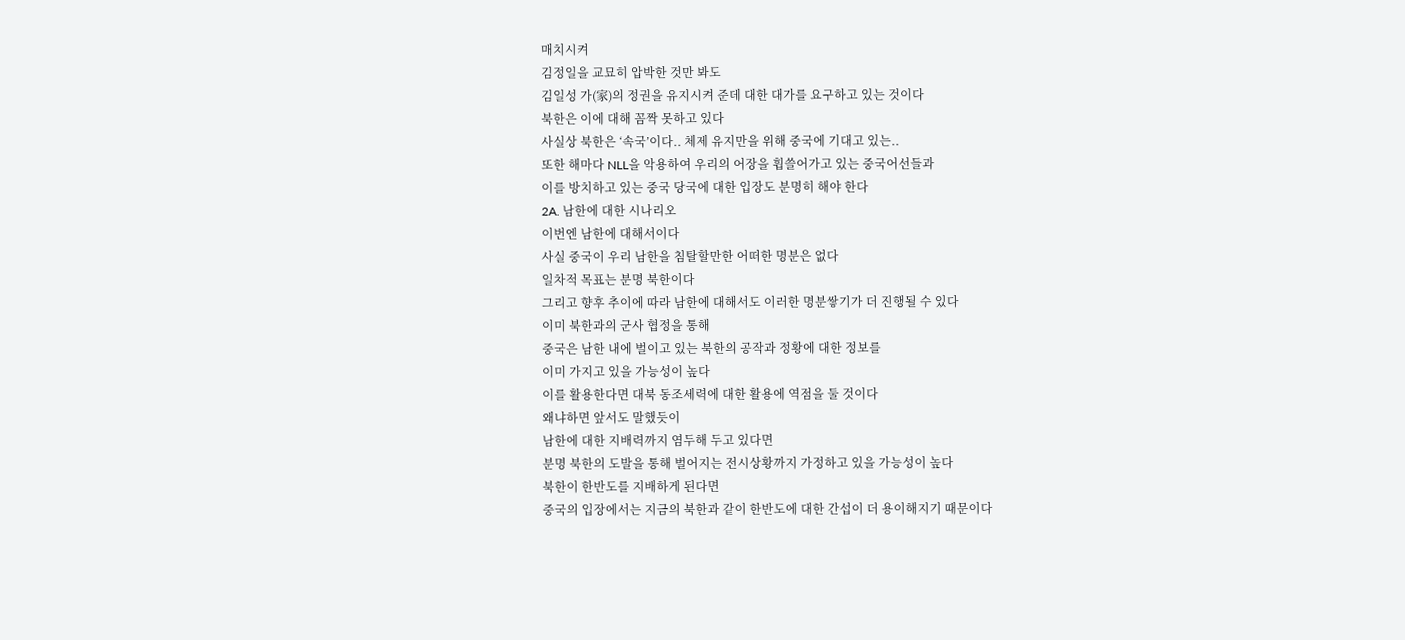매치시켜
김정일을 교묘히 압박한 것만 봐도
김일성 가(家)의 정권을 유지시켜 준데 대한 대가를 요구하고 있는 것이다
북한은 이에 대해 꼼짝 못하고 있다
사실상 북한은 ‘속국’이다.. 체제 유지만을 위해 중국에 기대고 있는..
또한 해마다 NLL을 악용하여 우리의 어장을 휩쓸어가고 있는 중국어선들과
이를 방치하고 있는 중국 당국에 대한 입장도 분명히 해야 한다
2A. 남한에 대한 시나리오
이번엔 남한에 대해서이다
사실 중국이 우리 남한을 침탈할만한 어떠한 명분은 없다
일차적 목표는 분명 북한이다
그리고 향후 추이에 따라 남한에 대해서도 이러한 명분쌓기가 더 진행될 수 있다
이미 북한과의 군사 협정을 통해
중국은 남한 내에 벌이고 있는 북한의 공작과 정황에 대한 정보를
이미 가지고 있을 가능성이 높다
이를 활용한다면 대북 동조세력에 대한 활용에 역점을 둘 것이다
왜냐하면 앞서도 말했듯이
남한에 대한 지배력까지 염두해 두고 있다면
분명 북한의 도발을 통해 벌어지는 전시상황까지 가정하고 있을 가능성이 높다
북한이 한반도를 지배하게 된다면
중국의 입장에서는 지금의 북한과 같이 한반도에 대한 간섭이 더 용이해지기 때문이다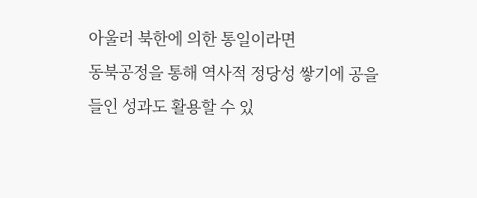아울러 북한에 의한 통일이라면
동북공정을 통해 역사적 정당성 쌓기에 공을 들인 성과도 활용할 수 있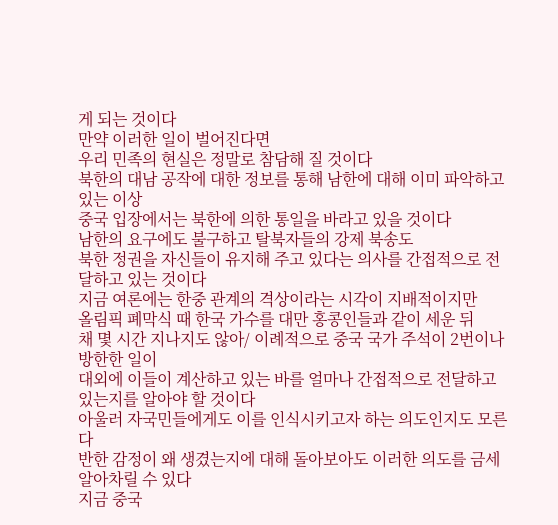게 되는 것이다
만약 이러한 일이 벌어진다면
우리 민족의 현실은 정말로 참담해 질 것이다
북한의 대남 공작에 대한 정보를 통해 남한에 대해 이미 파악하고 있는 이상
중국 입장에서는 북한에 의한 통일을 바라고 있을 것이다
남한의 요구에도 불구하고 탈북자들의 강제 북송도
북한 정권을 자신들이 유지해 주고 있다는 의사를 간접적으로 전달하고 있는 것이다
지금 여론에는 한중 관계의 격상이라는 시각이 지배적이지만
올림픽 폐막식 때 한국 가수를 대만 홍콩인들과 같이 세운 뒤
채 몇 시간 지나지도 않아/ 이례적으로 중국 국가 주석이 2번이나 방한한 일이
대외에 이들이 계산하고 있는 바를 얼마나 간접적으로 전달하고 있는지를 알아야 할 것이다
아울러 자국민들에게도 이를 인식시키고자 하는 의도인지도 모른다
반한 감정이 왜 생겼는지에 대해 돌아보아도 이러한 의도를 금세 알아차릴 수 있다
지금 중국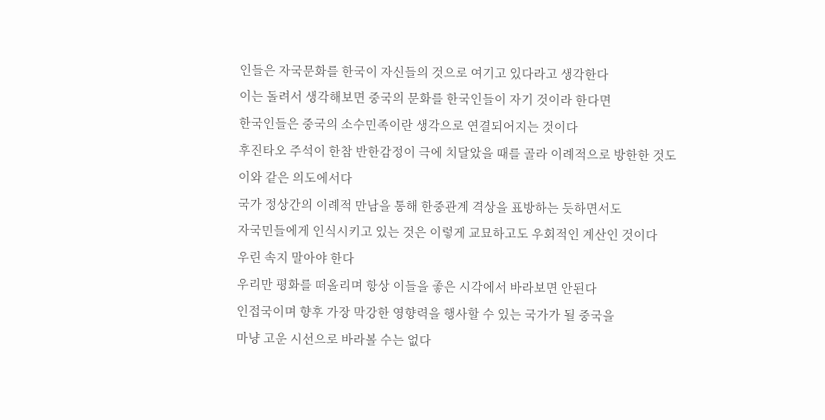인들은 자국문화를 한국이 자신들의 것으로 여기고 있다라고 생각한다
이는 돌려서 생각해보면 중국의 문화를 한국인들이 자기 것이라 한다면
한국인들은 중국의 소수민족이란 생각으로 연결되어지는 것이다
후진타오 주석이 한참 반한감정이 극에 치달았을 때를 골라 이례적으로 방한한 것도
이와 같은 의도에서다
국가 정상간의 이례적 만남을 통해 한중관계 격상을 표방하는 듯하면서도
자국민들에게 인식시키고 있는 것은 이렇게 교묘하고도 우회적인 계산인 것이다
우린 속지 말아야 한다
우리만 평화를 떠올리며 항상 이들을 좋은 시각에서 바라보면 안된다
인접국이며 향후 가장 막강한 영향력을 행사할 수 있는 국가가 될 중국을
마냥 고운 시선으로 바라볼 수는 없다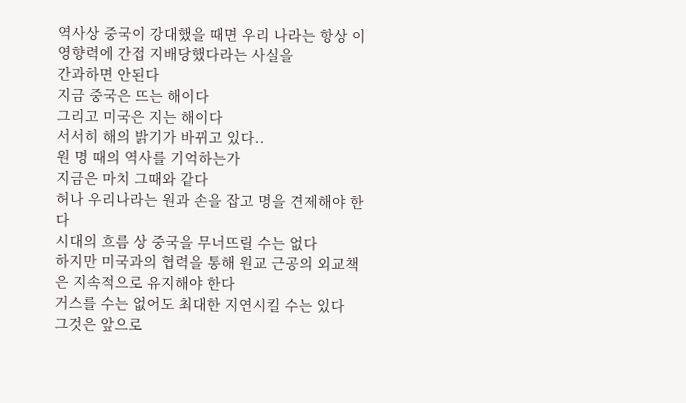역사상 중국이 강대했을 때면 우리 나라는 항상 이 영향력에 간접 지배당했다라는 사실을
간과하면 안된다
지금 중국은 뜨는 해이다
그리고 미국은 지는 해이다
서서히 해의 밝기가 바뀌고 있다..
원 명 때의 역사를 기억하는가
지금은 마치 그때와 같다
허나 우리나라는 원과 손을 잡고 명을 견제해야 한다
시대의 흐름 상 중국을 무너뜨릴 수는 없다
하지만 미국과의 협력을 통해 원교 근공의 외교책은 지속적으로 유지해야 한다
거스를 수는 없어도 최대한 지연시킬 수는 있다
그것은 앞으로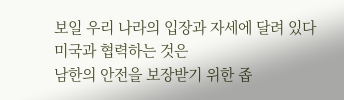보일 우리 나라의 입장과 자세에 달려 있다
미국과 협력하는 것은
남한의 안전을 보장받기 위한 좁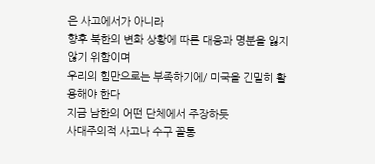은 사고에서가 아니라
향후 북한의 변화 상황에 따른 대응과 명분을 잃지 않기 위함이며
우리의 힘만으로는 부족하기에/ 미국을 긴밀히 활용해야 한다
지금 남한의 어떤 단체에서 주장하듯
사대주의적 사고나 수구 꼴통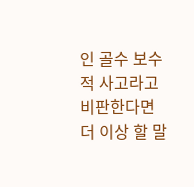인 골수 보수적 사고라고 비판한다면
더 이상 할 말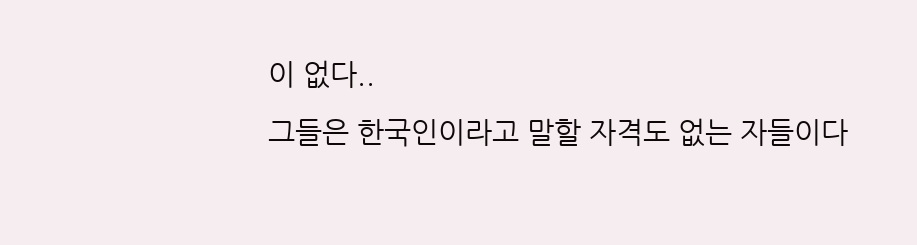이 없다..
그들은 한국인이라고 말할 자격도 없는 자들이다